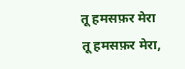तू हमसफ़र मेरा
तू हमसफ़र मेरा,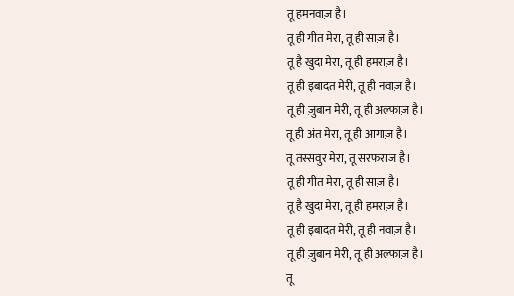तू हमनवाज़ है।
तू ही गीत मेरा, तू ही साज़ है।
तू है खुदा मेरा, तू ही हमराज़ है।
तू ही इबादत मेरी, तू ही नवाज़ है।
तू ही ज़ुबान मेरी, तू ही अल्फाज़ है।
तू ही अंत मेरा, तू ही आगाज़ है।
तू तस्सवुर मेरा, तू सरफराज है।
तू ही गीत मेरा, तू ही साज़ है।
तू है खुदा मेरा, तू ही हमराज़ है।
तू ही इबादत मेरी, तू ही नवाज़ है।
तू ही ज़ुबान मेरी, तू ही अल्फाज़ है।
तू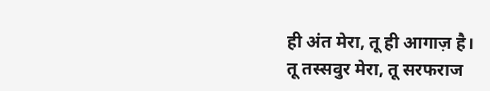ही अंत मेरा, तू ही आगाज़ है।
तू तस्सवुर मेरा, तू सरफराज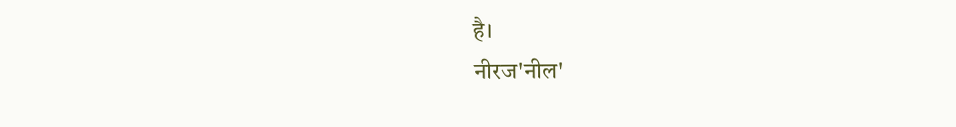है।
नीरज'नील'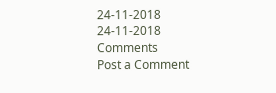24-11-2018
24-11-2018
Comments
Post a Comment